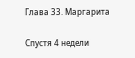Глава 33. Маргарита

Спустя 4 недели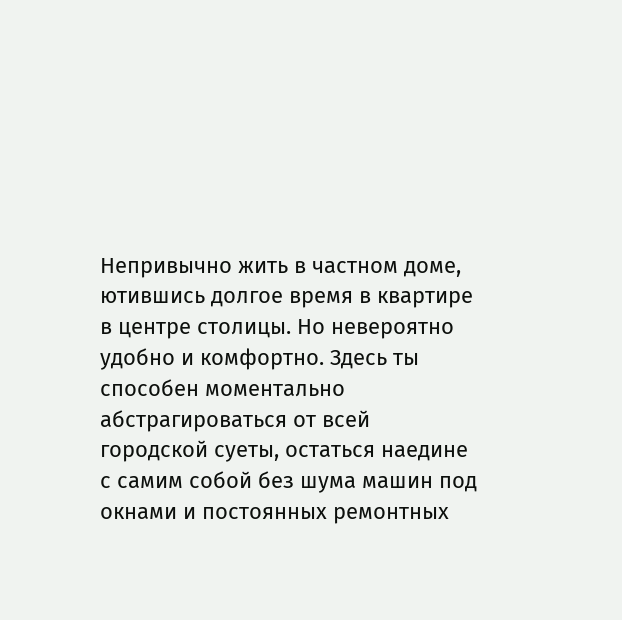Непривычно жить в частном доме, ютившись долгое время в квартире в центре столицы. Но невероятно удобно и комфортно. Здесь ты способен моментально абстрагироваться от всей городской суеты, остаться наедине с самим собой без шума машин под окнами и постоянных ремонтных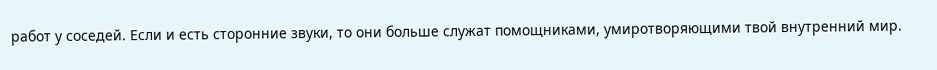работ у соседей. Если и есть сторонние звуки, то они больше служат помощниками, умиротворяющими твой внутренний мир.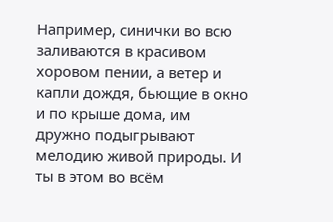Например, синички во всю заливаются в красивом хоровом пении, а ветер и капли дождя, бьющие в окно и по крыше дома, им дружно подыгрывают мелодию живой природы. И ты в этом во всём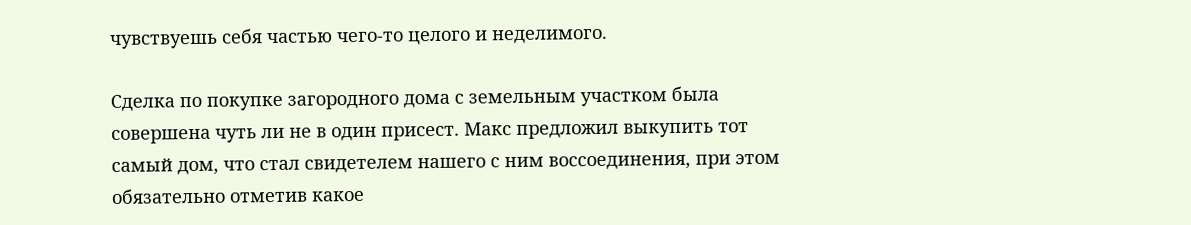чувствуешь себя частью чего-то целого и неделимого.

Сделка по покупке загородного дома с земельным участком была совершена чуть ли не в один присест. Макс предложил выкупить тот самый дом, что стал свидетелем нашего с ним воссоединения, при этом обязательно отметив какое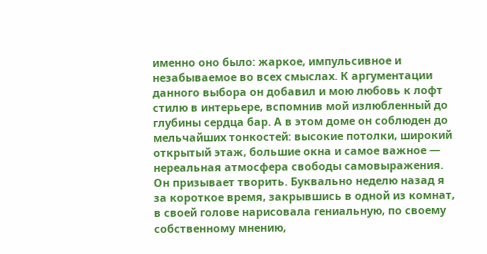именно оно было: жаркое, импульсивное и незабываемое во всех смыслах. К аргументации данного выбора он добавил и мою любовь к лофт стилю в интерьере, вспомнив мой излюбленный до глубины сердца бар. А в этом доме он соблюден до мельчайших тонкостей: высокие потолки, широкий открытый этаж, большие окна и самое важное — нереальная атмосфера свободы самовыражения. Он призывает творить. Буквально неделю назад я за короткое время, закрывшись в одной из комнат, в своей голове нарисовала гениальную, по своему собственному мнению,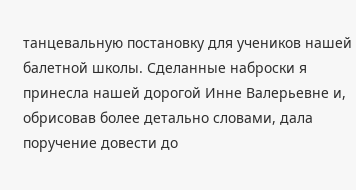танцевальную постановку для учеников нашей балетной школы. Сделанные наброски я принесла нашей дорогой Инне Валерьевне и, обрисовав более детально словами, дала поручение довести до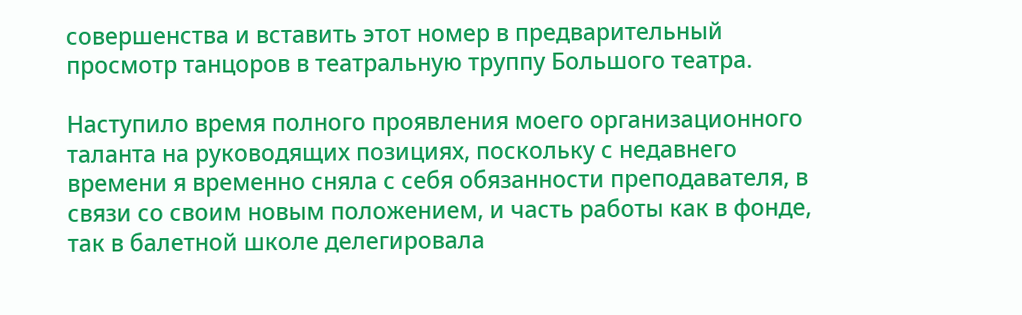совершенства и вставить этот номер в предварительный просмотр танцоров в театральную труппу Большого театра.

Наступило время полного проявления моего организационного таланта на руководящих позициях, поскольку с недавнего времени я временно сняла с себя обязанности преподавателя, в связи со своим новым положением, и часть работы как в фонде, так в балетной школе делегировала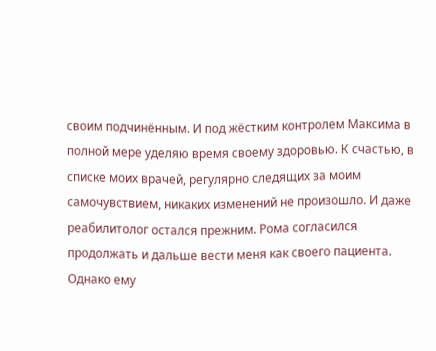своим подчинённым. И под жёстким контролем Максима в полной мере уделяю время своему здоровью. К счастью, в списке моих врачей, регулярно следящих за моим самочувствием, никаких изменений не произошло. И даже реабилитолог остался прежним. Рома согласился продолжать и дальше вести меня как своего пациента. Однако ему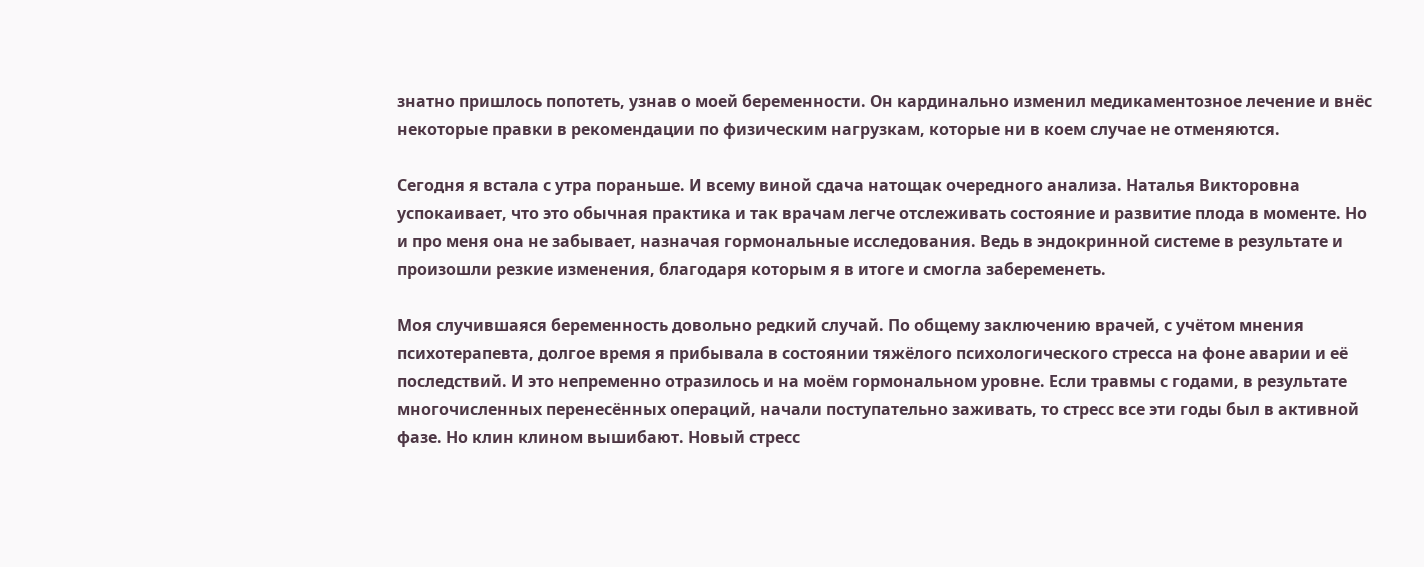знатно пришлось попотеть, узнав о моей беременности. Он кардинально изменил медикаментозное лечение и внёс некоторые правки в рекомендации по физическим нагрузкам, которые ни в коем случае не отменяются.

Сегодня я встала с утра пораньше. И всему виной сдача натощак очередного анализа. Наталья Викторовна успокаивает, что это обычная практика и так врачам легче отслеживать состояние и развитие плода в моменте. Но и про меня она не забывает, назначая гормональные исследования. Ведь в эндокринной системе в результате и произошли резкие изменения, благодаря которым я в итоге и смогла забеременеть.

Моя случившаяся беременность довольно редкий случай. По общему заключению врачей, с учётом мнения психотерапевта, долгое время я прибывала в состоянии тяжёлого психологического стресса на фоне аварии и её последствий. И это непременно отразилось и на моём гормональном уровне. Если травмы с годами, в результате многочисленных перенесённых операций, начали поступательно заживать, то стресс все эти годы был в активной фазе. Но клин клином вышибают. Новый стресс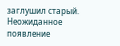заглушил старый. Неожиданное появление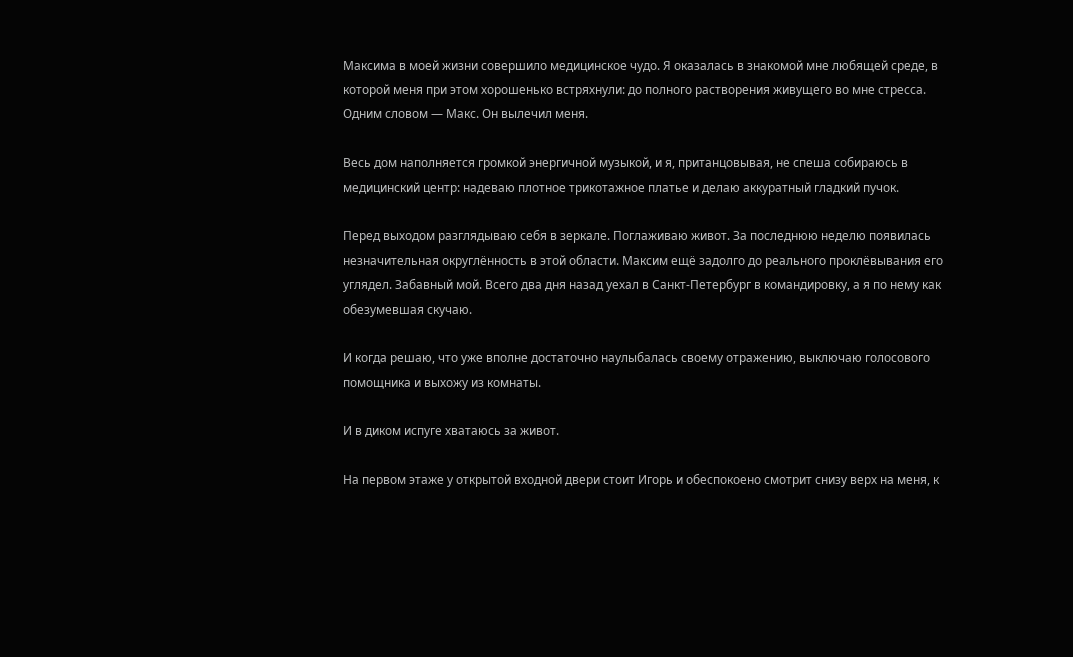Максима в моей жизни совершило медицинское чудо. Я оказалась в знакомой мне любящей среде, в которой меня при этом хорошенько встряхнули: до полного растворения живущего во мне стресса. Одним словом — Макс. Он вылечил меня.

Весь дом наполняется громкой энергичной музыкой, и я, пританцовывая, не спеша собираюсь в медицинский центр: надеваю плотное трикотажное платье и делаю аккуратный гладкий пучок.

Перед выходом разглядываю себя в зеркале. Поглаживаю живот. За последнюю неделю появилась незначительная округлённость в этой области. Максим ещё задолго до реального проклёвывания его углядел. Забавный мой. Всего два дня назад уехал в Санкт-Петербург в командировку, а я по нему как обезумевшая скучаю.

И когда решаю, что уже вполне достаточно наулыбалась своему отражению, выключаю голосового помощника и выхожу из комнаты.

И в диком испуге хватаюсь за живот.

На первом этаже у открытой входной двери стоит Игорь и обеспокоено смотрит снизу верх на меня, к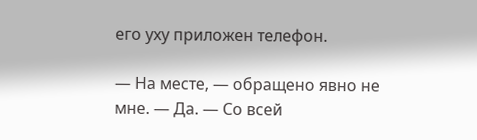его уху приложен телефон.

— На месте, — обращено явно не мне. — Да. — Со всей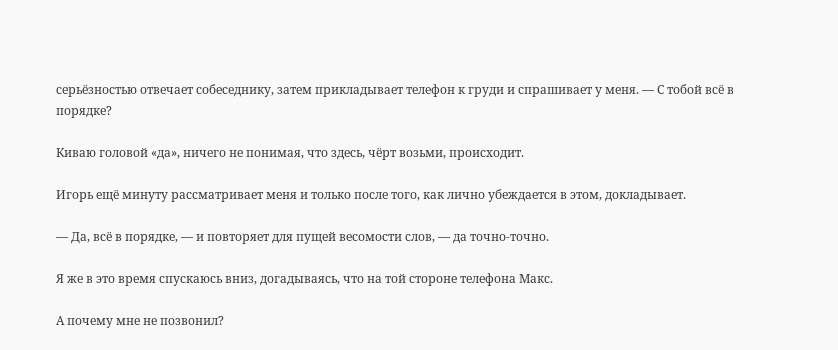серьёзностью отвечает собеседнику, затем прикладывает телефон к груди и спрашивает у меня. — С тобой всё в порядке?

Киваю головой «да», ничего не понимая, что здесь, чёрт возьми, происходит.

Игорь ещё минуту рассматривает меня и только после того, как лично убеждается в этом, докладывает.

— Да, всё в порядке, — и повторяет для пущей весомости слов, — да точно-точно.

Я же в это время спускаюсь вниз, догадываясь, что на той стороне телефона Макс.

А почему мне не позвонил?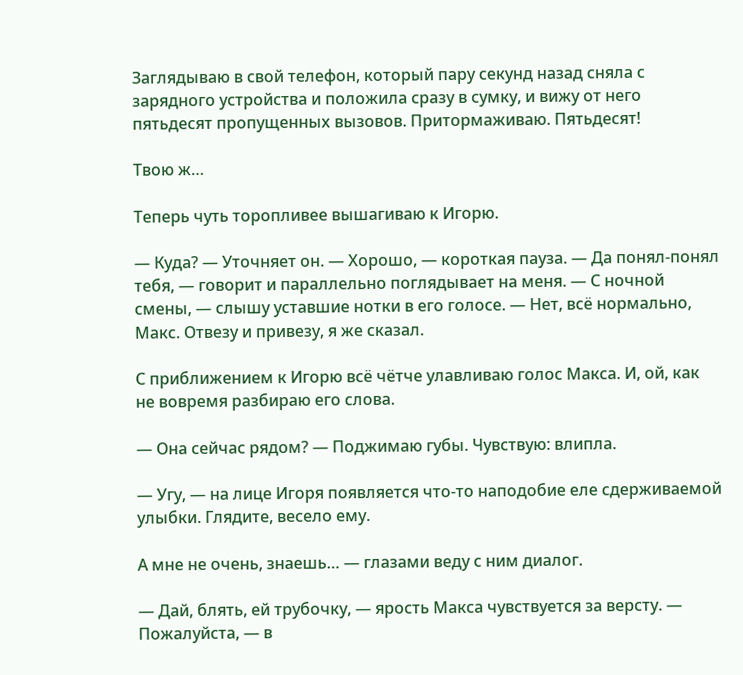Заглядываю в свой телефон, который пару секунд назад сняла с зарядного устройства и положила сразу в сумку, и вижу от него пятьдесят пропущенных вызовов. Притормаживаю. Пятьдесят!

Твою ж…

Теперь чуть торопливее вышагиваю к Игорю.

— Куда? — Уточняет он. — Хорошо, — короткая пауза. — Да понял-понял тебя, — говорит и параллельно поглядывает на меня. — С ночной смены, — слышу уставшие нотки в его голосе. — Нет, всё нормально, Макс. Отвезу и привезу, я же сказал.

С приближением к Игорю всё чётче улавливаю голос Макса. И, ой, как не вовремя разбираю его слова.

— Она сейчас рядом? — Поджимаю губы. Чувствую: влипла.

— Угу, — на лице Игоря появляется что-то наподобие еле сдерживаемой улыбки. Глядите, весело ему.

А мне не очень, знаешь… — глазами веду с ним диалог.

— Дай, блять, ей трубочку, — ярость Макса чувствуется за версту. — Пожалуйста, — в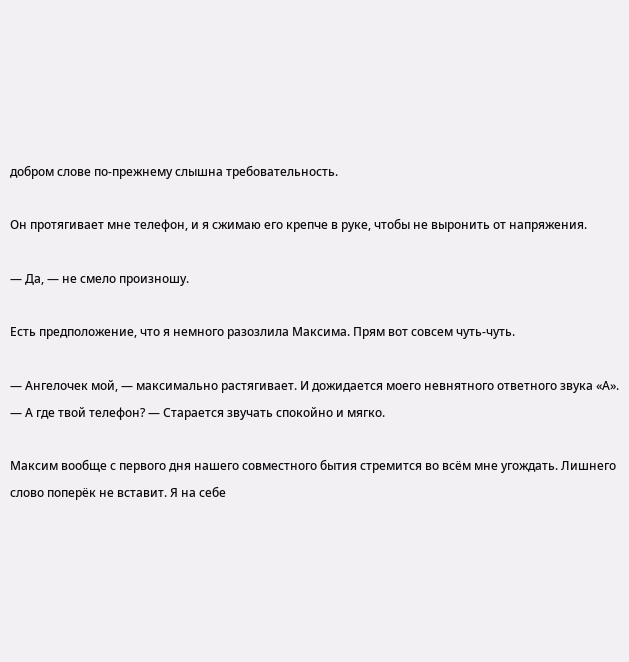добром слове по-прежнему слышна требовательность.

Он протягивает мне телефон, и я сжимаю его крепче в руке, чтобы не выронить от напряжения.

— Да, — не смело произношу.

Есть предположение, что я немного разозлила Максима. Прям вот совсем чуть-чуть.

— Ангелочек мой, — максимально растягивает. И дожидается моего невнятного ответного звука «А». — А где твой телефон? — Старается звучать спокойно и мягко.

Максим вообще с первого дня нашего совместного бытия стремится во всём мне угождать. Лишнего слово поперёк не вставит. Я на себе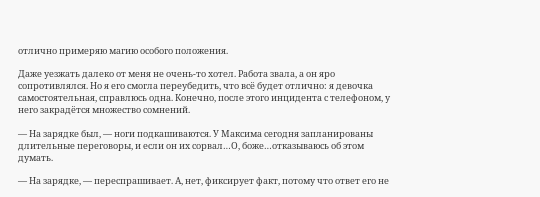отлично примеряю магию особого положения.

Даже уезжать далеко от меня не очень-то хотел. Работа звала, а он яро сопротивлялся. Но я его смогла переубедить, что всё будет отлично: я девочка самостоятельная, справлюсь одна. Конечно, после этого инцидента с телефоном, у него закрадётся множество сомнений.

— На зарядке был, — ноги подкашиваются. У Максима сегодня запланированы длительные переговоры, и если он их сорвал…О, боже…отказываюсь об этом думать.

— На зарядке, — переспрашивает. А, нет, фиксирует факт, потому что ответ его не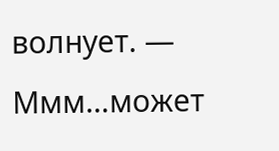волнует. — Ммм…может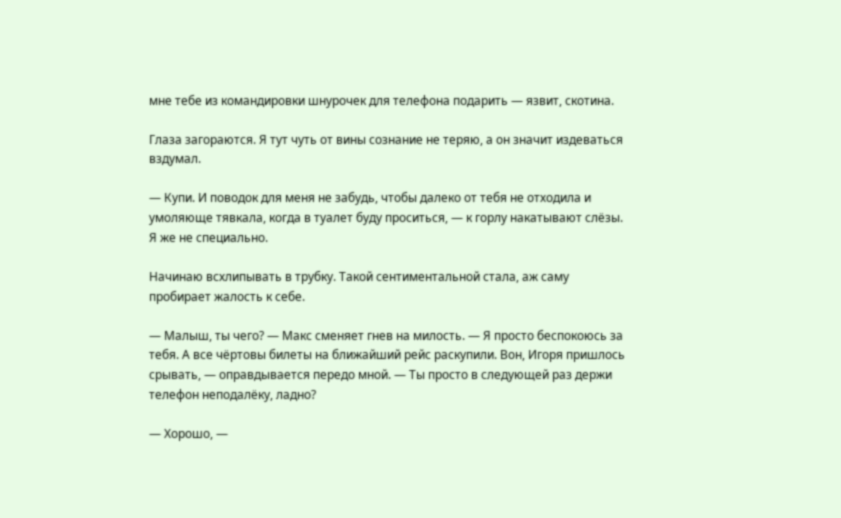мне тебе из командировки шнурочек для телефона подарить — язвит, скотина.

Глаза загораются. Я тут чуть от вины сознание не теряю, а он значит издеваться вздумал.

— Купи. И поводок для меня не забудь, чтобы далеко от тебя не отходила и умоляюще тявкала, когда в туалет буду проситься, — к горлу накатывают слёзы. Я же не специально.

Начинаю всхлипывать в трубку. Такой сентиментальной стала, аж саму пробирает жалость к себе.

— Малыш, ты чего? — Макс сменяет гнев на милость. — Я просто беспокоюсь за тебя. А все чёртовы билеты на ближайший рейс раскупили. Вон, Игоря пришлось срывать, — оправдывается передо мной. — Ты просто в следующей раз держи телефон неподалёку, ладно?

— Хорошо, —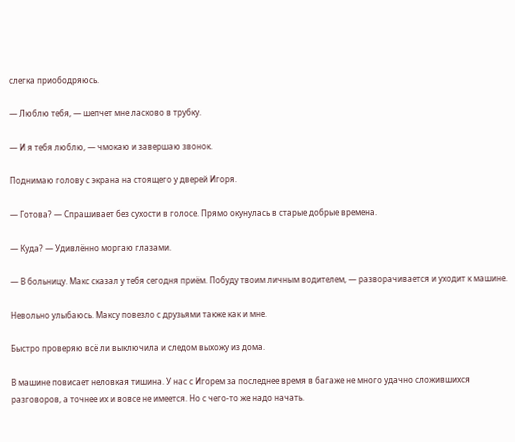слегка приободряюсь.

— Люблю тебя, — шепчет мне ласково в трубку.

— И я тебя люблю, — чмокаю и завершаю звонок.

Поднимаю голову с экрана на стоящего у дверей Игоря.

— Готова? — Спрашивает без сухости в голосе. Прямо окунулась в старые добрые времена.

— Куда? — Удивлённо моргаю глазами.

— В больницу. Макс сказал у тебя сегодня приём. Побуду твоим личным водителем, — разворачивается и уходит к машине.

Невольно улыбаюсь. Максу повезло с друзьями также как и мне.

Быстро проверяю всё ли выключила и следом выхожу из дома.

В машине повисает неловкая тишина. У нас с Игорем за последнее время в багаже не много удачно сложившихся разговоров, а точнее их и вовсе не имеется. Но с чего-то же надо начать.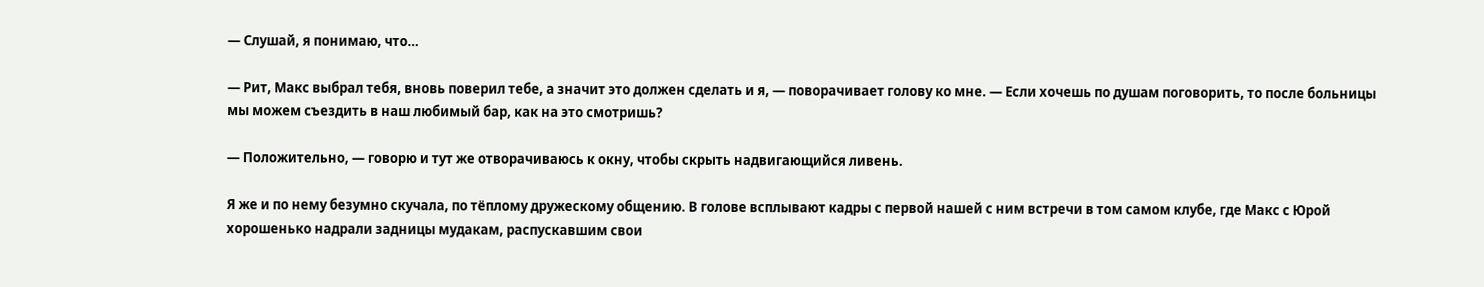— Слушай, я понимаю, что…

— Рит, Макс выбрал тебя, вновь поверил тебе, а значит это должен сделать и я, — поворачивает голову ко мне. — Если хочешь по душам поговорить, то после больницы мы можем съездить в наш любимый бар, как на это смотришь?

— Положительно, — говорю и тут же отворачиваюсь к окну, чтобы скрыть надвигающийся ливень.

Я же и по нему безумно скучала, по тёплому дружескому общению. В голове всплывают кадры с первой нашей с ним встречи в том самом клубе, где Макс с Юрой хорошенько надрали задницы мудакам, распускавшим свои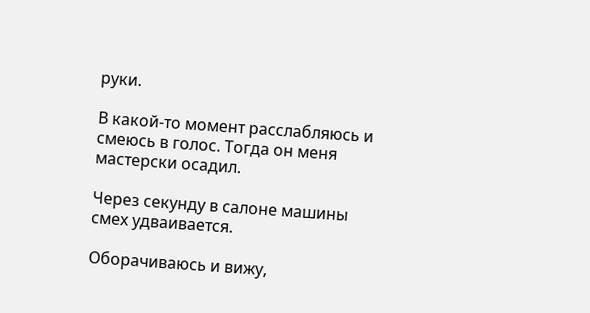руки.

В какой-то момент расслабляюсь и смеюсь в голос. Тогда он меня мастерски осадил.

Через секунду в салоне машины смех удваивается.

Оборачиваюсь и вижу,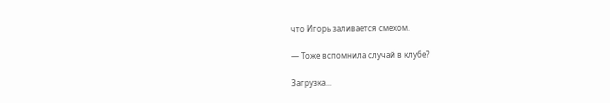что Игорь заливается смехом.

— Тоже вспомнила случай в клубе?

Загрузка...